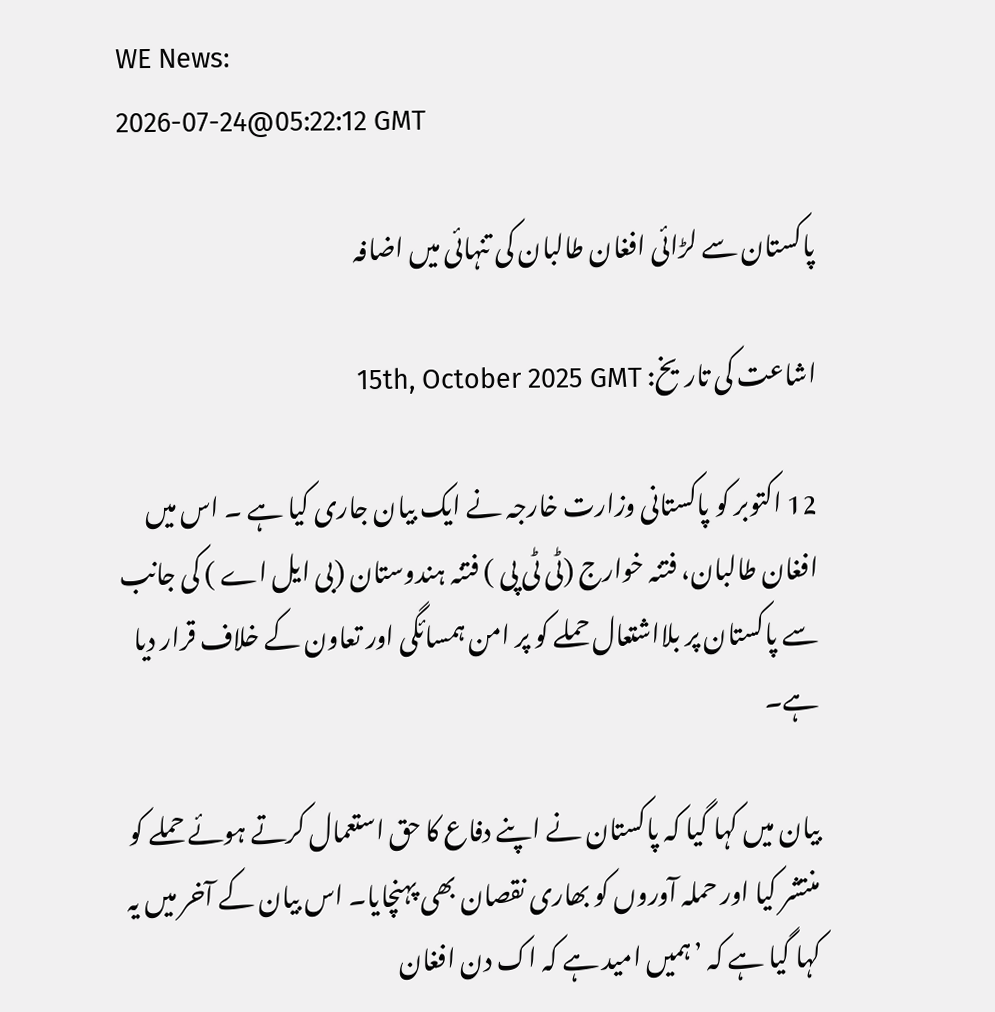WE News:
2026-07-24@05:22:12 GMT

پاکستان سے لڑائی افغان طالبان کی تنہائی میں اضافہ

اشاعت کی تاریخ: 15th, October 2025 GMT

12 اکتوبر کو پاکستانی وزارت خارجہ نے ایک بیان جاری کیا ہے ۔ اس میں افغان طالبان، فتنہ خوارج (ٹی ٹی پی ) فتنہ ہندوستان (بی ایل اے ) کی جانب سے پاکستان پر بلااشتعال حملے کو پر امن ہمسائگی اور تعاون کے خلاف قرار دیا ہے۔

بیان میں کہا گیا کہ پاکستان نے اپنے دفاع کا حق استعمال کرتے ہوئے حملے کو منتشر کیا اور حملہ آوروں کو بھاری نقصان بھی پہنچایا۔ اس بیان کے آخر میں یہ کہا گیا ہے کہ ’ہمیں امید ہے کہ اک دن افغان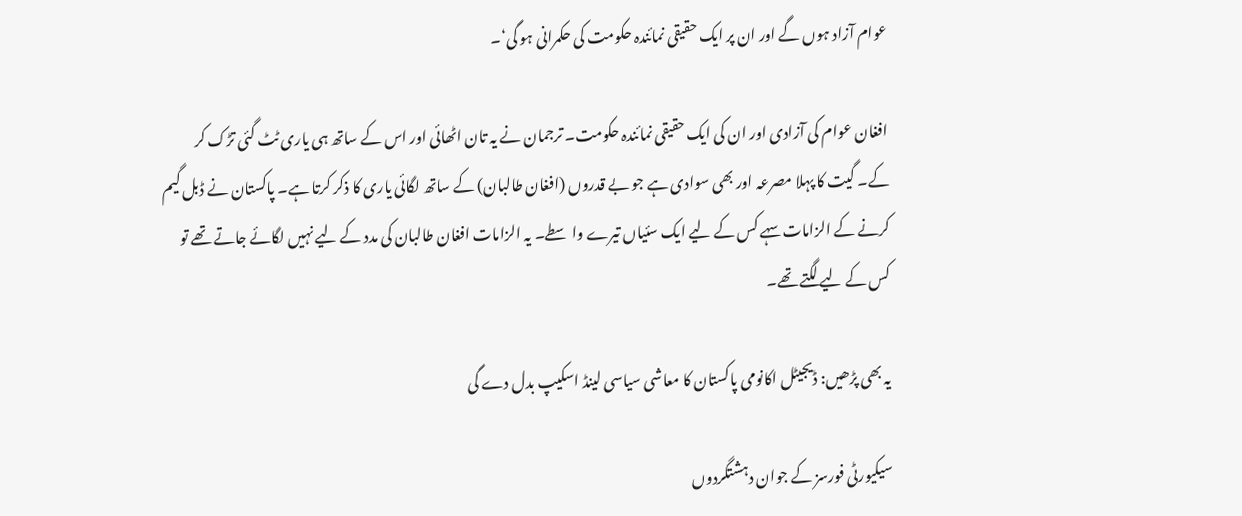عوام آزاد ہوں گے اور ان پر ایک حقیقی نمائندہ حکومت کی حکمرانی ہو گی‘۔

افغان عوام کی آزادی اور ان کی ایک حقیقی نمائندہ حکومت۔ ترجمان نے یہ تان اٹھائی اور اس کے ساتھ ہی یاری ٹٹ گئی تڑک کر کے۔ گیت کا پہلا مصرعہ اور بھی سوادی ہے جو بے قدروں (افغان طالبان) کے ساتھ لگائی یاری کا ذکر کرتا ہے۔ پاکستان نے ڈبل گیم کرنے کے الزامات سہے کس کے لیے ایک سئیاں تیرے واسطے۔ یہ الزامات افغان طالبان کی مدد کے لیے نہیں لگائے جاتے تھے تو کس کے لیے لگتے تھے۔

یہ بھی پڑھیں: ڈیجیٹل اکانومی پاکستان کا معاشی سیاسی لینڈ اسکیپ بدل دے گی

سیکیورٹی فورسز کے جوان دہشتگردوں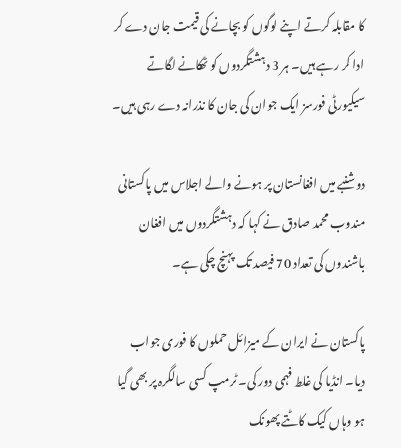کا مقابلہ کرتے اپنے لوگوں کو بچانے کی قیمت جان دے کر ادا کر رہے ہیں۔ ہر 3 دہشتگردوں کو ٹھکانے لگاتے سیکیورٹی فورسز ایک جوان کی جان کا نذرانہ دے رہی ہیں۔

دوشنبے میں افغانستان پر ہونے والے اجلاس میں پاکستانی مندوب محمد صادق نے کہا کہ دہشتگردوں میں افغان باشندوں کی تعداد 70 فیصد تک پہنچ چکی ہے۔

پاکستان نے ایران کے میزائل حملوں کا فوری جواب دیا۔ انڈیا کی غلط فہمی دور کی۔ ٹرمپ کسی سالگرہ پر بھی گیا ہو وہاں کیک کاٹتے پھونک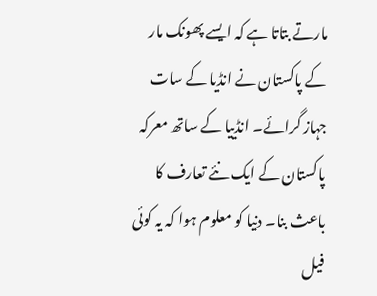مارتے بتاتا ہے کہ ایسے پھونک مار کے پاکستان نے انڈیا کے سات جہاز گرائے۔ انڈییا کے ساتھ معرکہ پاکستان کے ایک نئے تعارف کا باعث بنا۔ دنیا کو معلوم ہوا کہ یہ کوئی فیل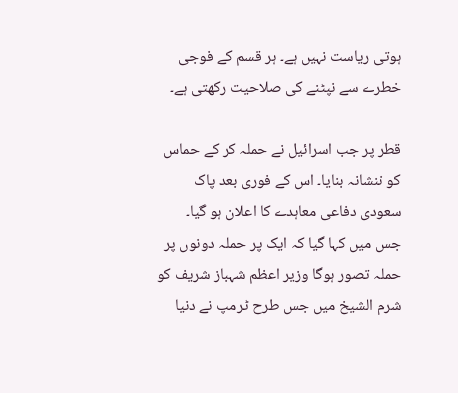ہوتی ریاست نہیں ہے۔ ہر قسم کے فوجی خطرے سے نپٹنے کی صلاحیت رکھتی ہے۔

قطر پر جب اسرائیل نے حملہ کر کے حماس کو ننشانہ بنایا۔ اس کے فوری بعد پاک سعودی دفاعی معاہدے کا اعلان ہو گیا۔ جس میں کہا گیا کہ ایک پر حملہ دونوں پر حملہ تصور ہوگا وزیر اعظم شہباز شریف کو شرم الشیخ میں جس طرح ٹرمپ نے دنیا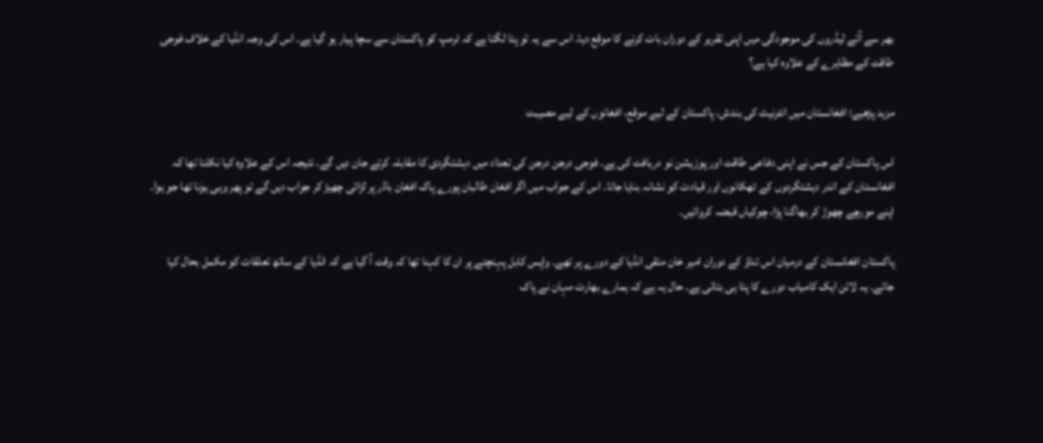بھر سے آئے لیڈروں کی موجودگی میں اپنی تقریر کے دوران بات کرنے کا موقع دیا۔ اس سے یہ تو پتا لگتا ہے کہ ٹرمپ کو پاکستان سے سچا پیار ہو گیا ہے۔ اس کی وجہ انڈیا کے خلاف فوجی طاقت کے مظاہرے کے علاوہ کیا ہے؟

مزید پڑھیے: افغانستان میں انٹرنیٹ کی بندش، پاکستان کے لیے موقع، افغانوں کے لیے مصیبت

اس پاکستان کے جس نے اپنی دفاعی طاقت اور پوزیشن نو دریافت کی ہے۔ فوجی درجن درجن کی تعداد میں دہشتگردی کا مقابلہ کرتے جان دیں گے۔ نتیجہ اس کے علاوہ کیا نکلنا تھا کہ افغانستان کے اندر دہشتگردوں کے ٹھکانوں اور قیادت کو نشانہ بنایا جاتا۔ اس کے جواب میں اگر افغان طالبان پورے پاک افغان باڈر پر لڑائی چھیڑ کر جواب دیں گے تو پھر وہی ہونا تھا جو ہوا۔ اپنے مورچے چھوڑ کر بھاگنا پڑا، چوکیاں قبضہ کروائیں۔

پاکستان افغانستان کے درمیان اس تناؤ کے دوران امیر خان متقی انڈیا کے دورے پر تھے۔ واپس کابل پہنچنے پر ان کا کہنا تھا کہ وقت آ گیا ہے کہ انڈیا کے ساتھ تعلقات کو مکمل بحال کیا جائے۔ یہ لائن ایک کامیاب دورے کا پتا ہی بتاتی ہے۔ حال یہ ہے کہ ہمارے بھارت مہان نے پاک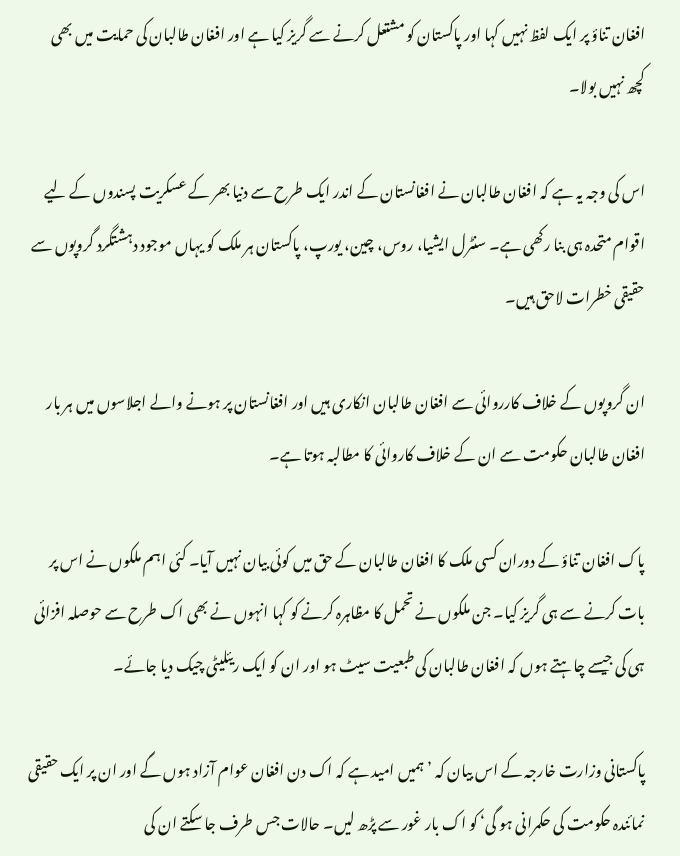افغان تناؤ پر ایک لفظ نہیں کہا اور پاکستان کو مشتعل کرنے سے گریز کیا ہے اور افغان طالبان کی حمایت میں بھی کچھ نہیں بولا۔

اس کی وجہ یہ ہے کہ افغان طالبان نے افغانستان کے اندر ایک طرح سے دنیا بھر کے عسکریت پسندوں کے لیے اقوام متحدہ ہی بنا رکھی ہے۔ سنٹرل ایشیا، روس، چین، یورپ، پاکستان ہر ملک کو یہاں موجود دہشتگرد گروپوں سے حقیقی خطرات لاحق ہیں۔

ان گروپوں کے خلاف کارروائی سے افغان طالبان انکاری ہیں اور افغانستان پر ہونے والے اجلاسوں میں ہر بار افغان طالبان حکومت سے ان کے خلاف کاروائی کا مطالبہ ہوتا ہے۔

پاک افغان تناؤ کے دوران کسی ملک کا افغان طالبان کے حق میں کوئی بیان نہیں آیا۔ کئی اہم ملکوں نے اس پر بات کرنے سے ہی گریز کیا۔ جن ملکوں نے تحمل کا مظاہرہ کرنے کو کہا انہوں نے بھی اک طرح سے حوصلہ افزائی ہی کی جیسے چاہتے ہوں کہ افغان طالبان کی طبعیت سیٹ ہو اور ان کو ایک ریئلیٹی چیک دیا جائے۔

پاکستانی وزارت خارجہ کے اس بیان کہ ’ہمیں امید ہے کہ اک دن افغان عوام آزاد ہوں گے اور ان پر ایک حقیقی نمائندہ حکومت کی حکمرانی ہو گی‘ کو اک بار غور سے پڑھ لیں۔ حالات جس طرف جا سکتے ان کی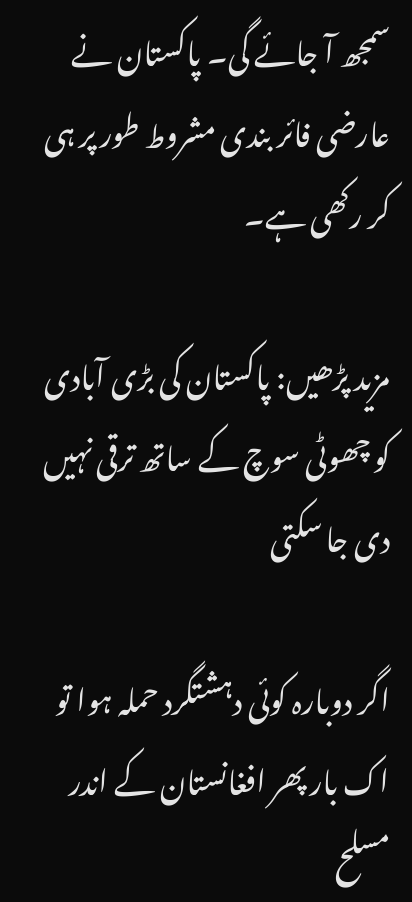سمجھ آ جائے گی۔ پاکستان نے عارضی فائر بندی مشروط طور پر ہی کر رکھی ہے۔

مزید پڑھیں: پاکستان کی بڑی آبادی کو چھوٹی سوچ کے ساتھ ترقی نہیں دی جا سکتی

اگر دوبارہ کوئی دہشتگرد حملہ ہوا تو اک بار پھر افغانستان کے اندر مسلح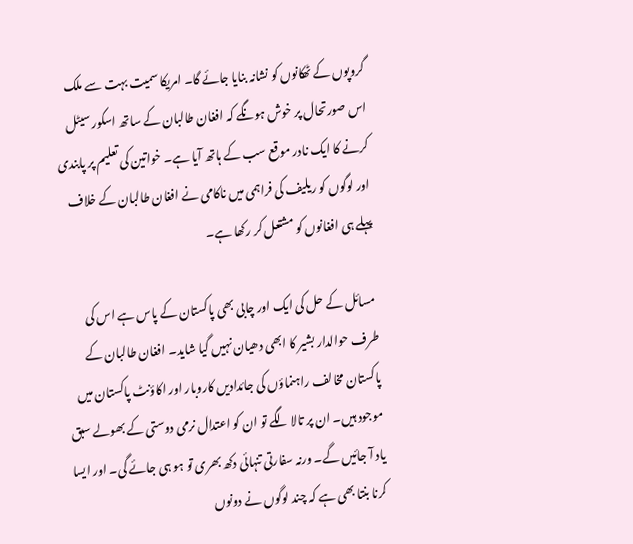گروپوں کے ٹھکانوں کو نشانہ بنایا جائے گا۔ امریکا سمیت بہت سے ملک اس صورتحال پر خوش ہونگے کہ افغان طالبان کے ساتھ اسکور سیٹل کرنے کا ایک نادر موقع سب کے ہاتھ آیا ہے۔ خواتین کی تعلیم پر پابندی اور لوگوں کو ریلیف کی فراہمی میں ناکامی نے افغان طالبان کے خلاف پہلے ہی افغانوں کو مشتعل کر رکھا ہے۔

 مسائل کے حل کی ایک اور چابی بھی پاکستان کے پاس ہے اس کی طرف حوالدار بشیر کا ابھی دھیان نہیں گیا شاید۔ افغان طالبان کے پاکستان مخالف راہنماؤں کی جائدادیں کاروبار اور اکاؤنٹ پاکستان میں موجود ہیں۔ ان پر تالا لگے تو ان کو اعتدال نرمی دوستی کے بھولے سبق یاد آ جائیں گے۔ ورنہ سفارتی تنہائی دکھ بھری تو ہو ہی جائے گی۔ اور ایسا کرنا بنتا بھی ہے کہ چند لوگوں نے دونوں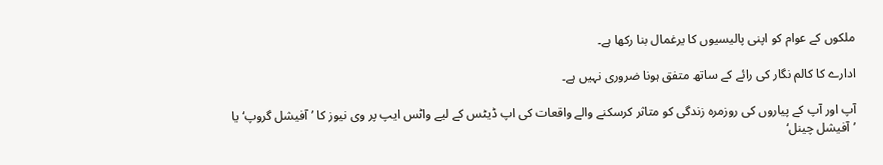ملکوں کے عوام کو اپنی پالیسیوں کا یرغمال بنا رکھا ہے۔

ادارے کا کالم نگار کی رائے کے ساتھ متفق ہونا ضروری نہیں ہے۔

آپ اور آپ کے پیاروں کی روزمرہ زندگی کو متاثر کرسکنے والے واقعات کی اپ ڈیٹس کے لیے واٹس ایپ پر وی نیوز کا ’آفیشل گروپ‘ یا ’آفیشل چینل‘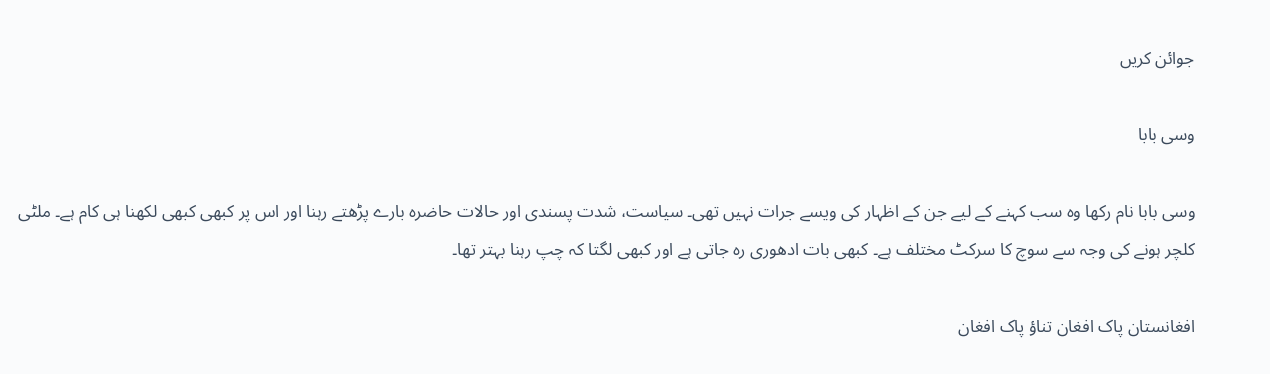جوائن کریں

وسی بابا

وسی بابا نام رکھا وہ سب کہنے کے لیے جن کے اظہار کی ویسے جرات نہیں تھی۔ سیاست، شدت پسندی اور حالات حاضرہ بارے پڑھتے رہنا اور اس پر کبھی کبھی لکھنا ہی کام ہے۔ ملٹی کلچر ہونے کی وجہ سے سوچ کا سرکٹ مختلف ہے۔ کبھی بات ادھوری رہ جاتی ہے اور کبھی لگتا کہ چپ رہنا بہتر تھا۔

افغانستان پاک افغان تناؤ پاک افغان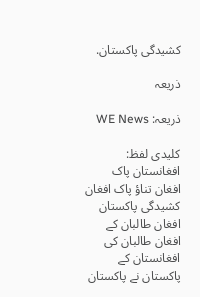کشیدگی پاکستان.

ذریعہ

ذریعہ: WE News

کلیدی لفظ: افغانستان پاک افغان تناؤ پاک افغان کشیدگی پاکستان افغان طالبان کے افغان طالبان کی افغانستان کے پاکستان نے پاکستان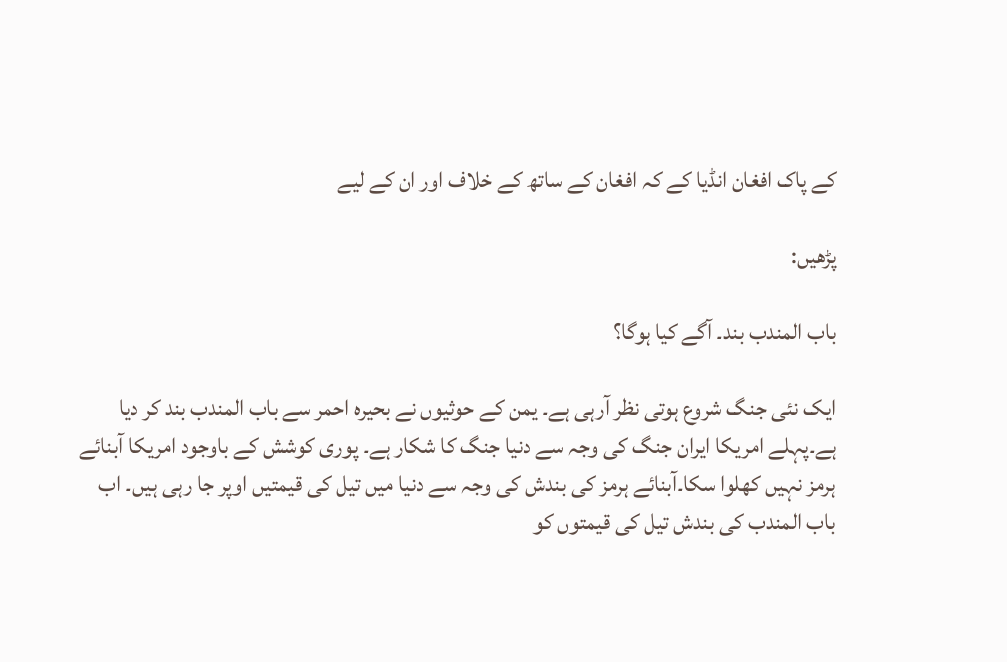کے پاک افغان انڈیا کے کہ افغان کے ساتھ کے خلاف اور ان کے لیے

پڑھیں:

باب المندب بند۔ آگے کیا ہوگا؟

ایک نئی جنگ شروع ہوتی نظر آرہی ہے۔ یمن کے حوثیوں نے بحیرہ احمر سے باب المندب بند کر دیا ہے۔پہلے امریکا ایران جنگ کی وجہ سے دنیا جنگ کا شکار ہے۔ پوری کوشش کے باوجود امریکا آبنائے ہرمز نہیں کھلوا سکا۔آبنائے ہرمز کی بندش کی وجہ سے دنیا میں تیل کی قیمتیں اوپر جا رہی ہیں۔ اب باب المندب کی بندش تیل کی قیمتوں کو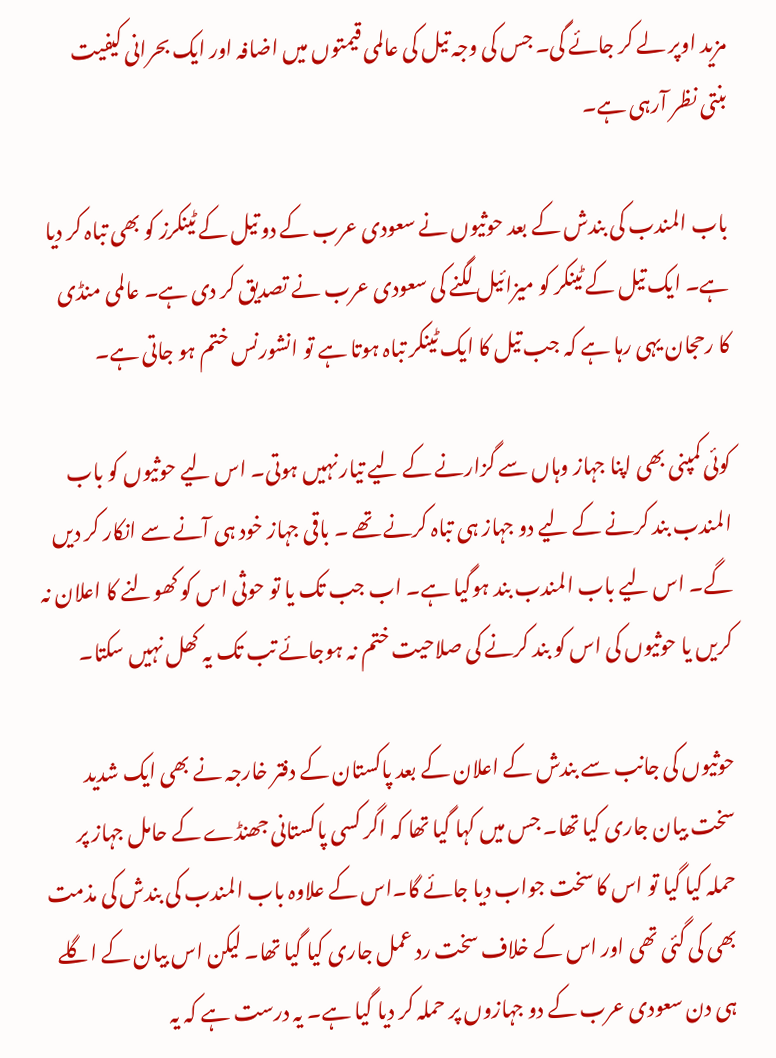مزید اوپر لے کر جائے گی۔ جس کی وجہ تیل کی عالمی قیمتوں میں اضافہ اور ایک بحرانی کیفیت بنتی نظر آرہی ہے۔

باب المندب کی بندش کے بعد حوثیوں نے سعودی عرب کے دو تیل کے ٹینکرز کو بھی تباہ کر دیا ہے۔ ایک تیل کے ٹینکر کو میزائیل لگنے کی سعودی عرب نے تصدیق کر دی ہے۔ عالمی منڈی کا رحجان یہی رہا ہے کہ جب تیل کا ایک ٹینکر تباہ ہوتا ہے تو انشورنس ختم ہو جاتی ہے۔

کوئی کمپنی بھی اپنا جہاز وہاں سے گزارنے کے لیے تیار نہیں ہوتی۔ اس لیے حوثیوں کو باب المندب بند کرنے کے لیے دو جہاز ہی تباہ کرنے تھے ۔ باقی جہاز خود ہی آنے سے انکار کر دیں گے۔ اس لیے باب المندب بند ہوگیا ہے۔ اب جب تک یا تو حوثی اس کو کھولنے کا اعلان نہ کریں یا حوثیوں کی اس کو بند کرنے کی صلاحیت ختم نہ ہوجائے تب تک یہ کھل نہیں سکتا۔

حوثیوں کی جانب سے بندش کے اعلان کے بعد پاکستان کے دفتر خارجہ نے بھی ایک شدید سخت بیان جاری کیا تھا۔ جس میں کہا گیا تھا کہ اگر کسی پاکستانی جھنڈے کے حامل جہاز پر حملہ کیا گیا تو اس کا سخت جواب دیا جائے گا۔اس کے علاوہ باب المندب کی بندش کی مذمت بھی کی گئی تھی اور اس کے خلاف سخت رد عمل جاری کیا گیا تھا۔ لیکن اس بیان کے اگلے ہی دن سعودی عرب کے دو جہازوں پر حملہ کر دیا گیا ہے۔ یہ درست ہے کہ یہ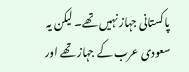پاکستانی جہاز نہیں تھے۔ لیکن یہ سعودی عرب کے جہاز تھے اور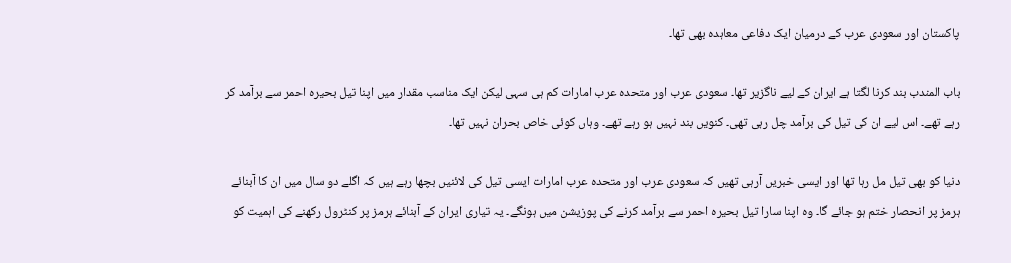پاکستان اور سعودی عرب کے درمیان ایک دفاعی معاہدہ بھی تھا۔

باب المندب بند کرنا لگتا ہے ایران کے لیے ناگزیر تھا۔ سعودی عرب اور متحدہ عرب امارات کم ہی سہی لیکن ایک مناسب مقدار میں اپنا تیل بحیرہ احمر سے برآمد کر رہے تھے۔ اس لیے ان کی تیل کی برآمد چل رہی تھی۔ کنویں بند نہیں ہو رہے تھے۔ وہاں کوئی خاص بحران نہیں تھا۔

دنیا کو بھی تیل مل رہا تھا اور ایسی خبریں آرہی تھیں کہ سعودی عرب اور متحدہ عرب امارات ایسی تیل کی لائنیں بچھا رہے ہیں کہ اگلے دو سال میں ان کا آبنائے ہرمز پر انحصار ختم ہو جائے گا۔ وہ اپنا سارا تیل بحیرہ احمر سے برآمد کرنے کی پوزیشن میں ہونگے۔ یہ تیاری ایران کے آبنائے ہرمز پر کنٹرول رکھنے کی اہمیت کو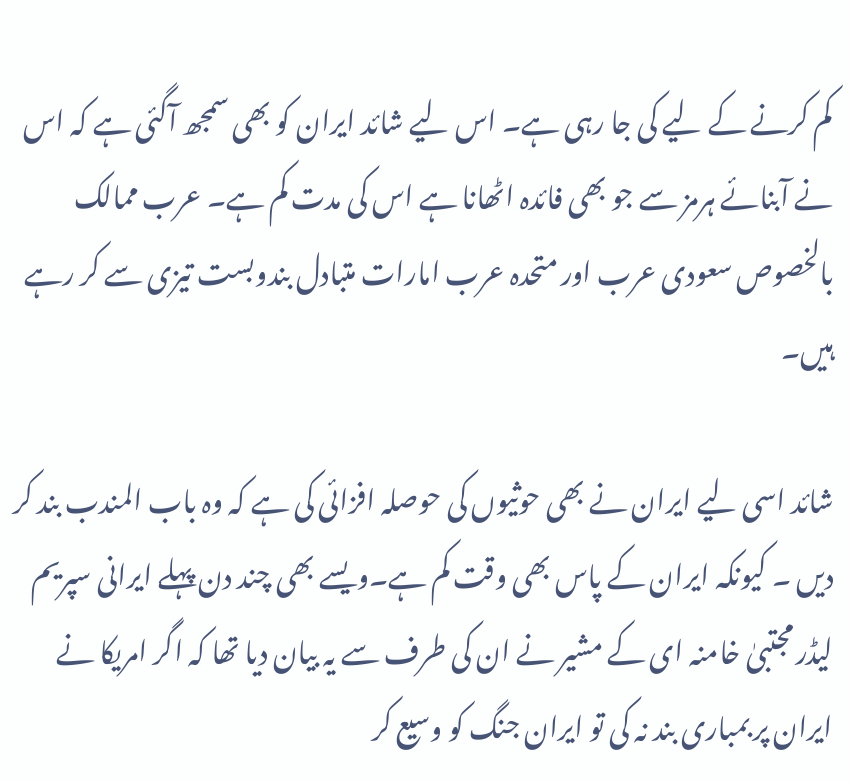کم کرنے کے لیے کی جا رہی ہے۔ اس لیے شائد ایران کو بھی سمجھ آگئی ہے کہ اس نے آبنائے ہرمز سے جو بھی فائدہ اٹھانا ہے اس کی مدت کم ہے۔ عرب ممالک بالخصوص سعودی عرب اور متحدہ عرب امارات متبادل بندوبست تیزی سے کر رہے ہیں۔

شائد اسی لیے ایران نے بھی حوثیوں کی حوصلہ افزائی کی ہے کہ وہ باب المندب بند کر دیں ۔ کیونکہ ایران کے پاس بھی وقت کم ہے۔ویسے بھی چند دن پہلے ایرانی سپریم لیڈر مجتبیٰ خامنہ ای کے مشیر نے ان کی طرف سے یہ بیان دیا تھا کہ اگر امریکا نے ایران پر بمباری بند نہ کی تو ایران جنگ کو وسیع کر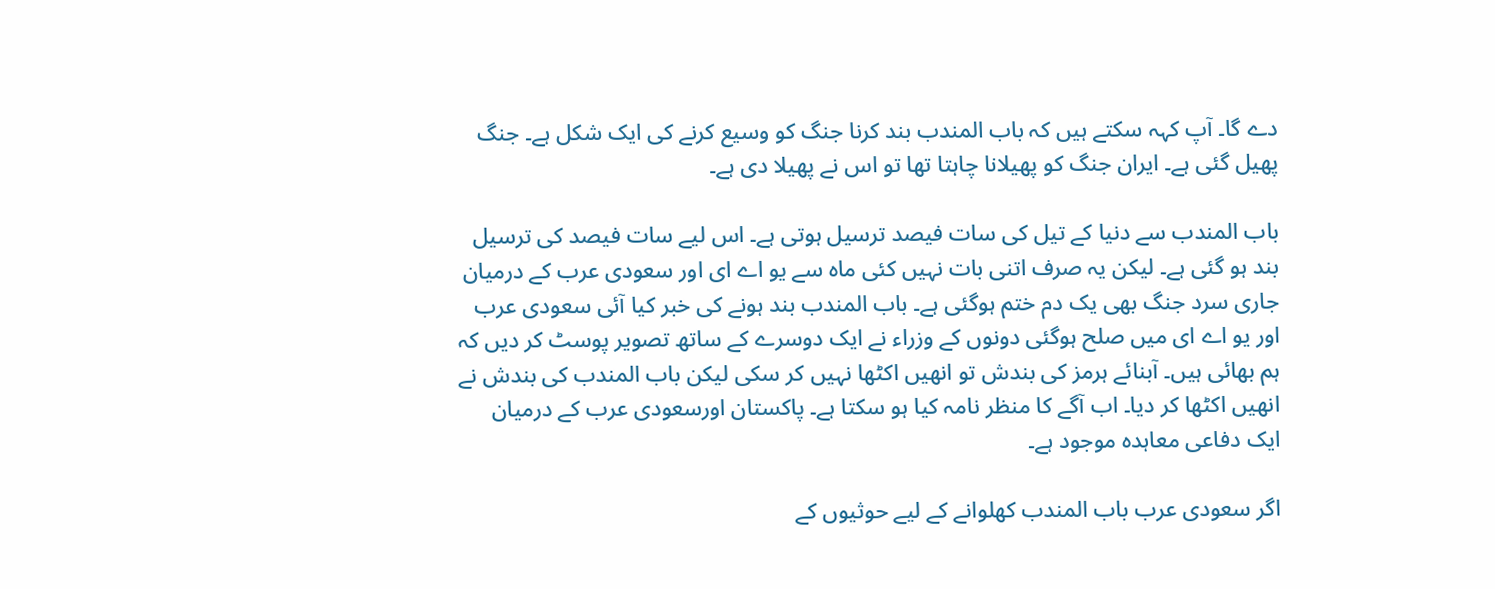دے گا۔ آپ کہہ سکتے ہیں کہ باب المندب بند کرنا جنگ کو وسیع کرنے کی ایک شکل ہے۔ جنگ پھیل گئی ہے۔ ایران جنگ کو پھیلانا چاہتا تھا تو اس نے پھیلا دی ہے۔

باب المندب سے دنیا کے تیل کی سات فیصد ترسیل ہوتی ہے۔ اس لیے سات فیصد کی ترسیل بند ہو گئی ہے۔ لیکن یہ صرف اتنی بات نہیں کئی ماہ سے یو اے ای اور سعودی عرب کے درمیان جاری سرد جنگ بھی یک دم ختم ہوگئی ہے۔ باب المندب بند ہونے کی خبر کیا آئی سعودی عرب اور یو اے ای میں صلح ہوگئی دونوں کے وزراء نے ایک دوسرے کے ساتھ تصویر پوسٹ کر دیں کہ ہم بھائی ہیں۔ آبنائے ہرمز کی بندش تو انھیں اکٹھا نہیں کر سکی لیکن باب المندب کی بندش نے انھیں اکٹھا کر دیا۔ اب آگے کا منظر نامہ کیا ہو سکتا ہے۔ پاکستان اورسعودی عرب کے درمیان ایک دفاعی معاہدہ موجود ہے۔

اگر سعودی عرب باب المندب کھلوانے کے لیے حوثیوں کے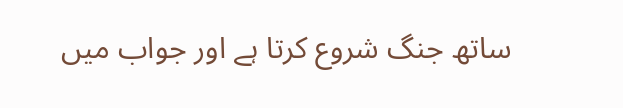ساتھ جنگ شروع کرتا ہے اور جواب میں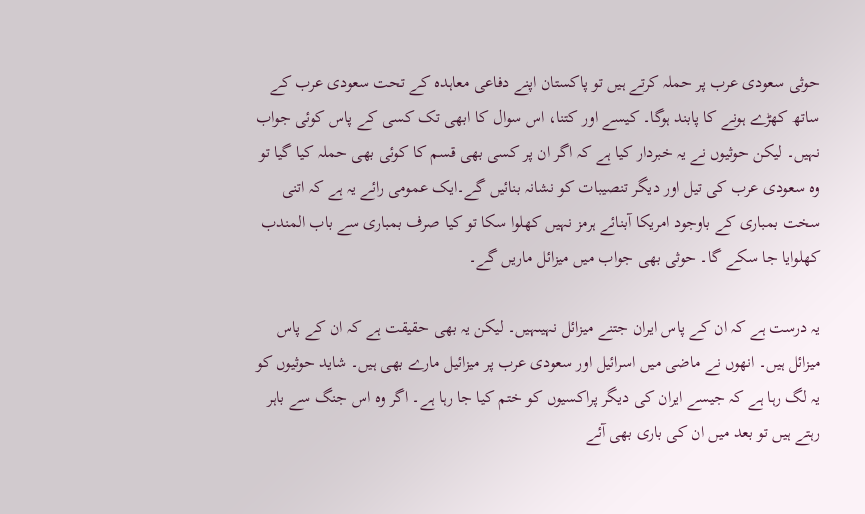حوثی سعودی عرب پر حملہ کرتے ہیں تو پاکستان اپنے دفاعی معاہدہ کے تحت سعودی عرب کے ساتھ کھڑے ہونے کا پابند ہوگا۔ کیسے اور کتنا، اس سوال کا ابھی تک کسی کے پاس کوئی جواب نہیں۔ لیکن حوثیوں نے یہ خبردار کیا ہے کہ اگر ان پر کسی بھی قسم کا کوئی بھی حملہ کیا گیا تو وہ سعودی عرب کی تیل اور دیگر تنصیبات کو نشانہ بنائیں گے۔ایک عمومی رائے یہ ہے کہ اتنی سخت بمباری کے باوجود امریکا آبنائے ہرمز نہیں کھلوا سکا تو کیا صرف بمباری سے باب المندب کھلوایا جا سکے گا۔ حوثی بھی جواب میں میزائل ماریں گے۔

یہ درست ہے کہ ان کے پاس ایران جتنے میزائل نہیںہیں۔ لیکن یہ بھی حقیقت ہے کہ ان کے پاس میزائل ہیں۔ انھوں نے ماضی میں اسرائیل اور سعودی عرب پر میزائیل مارے بھی ہیں۔ شاید حوثیوں کو یہ لگ رہا ہے کہ جیسے ایران کی دیگر پراکسیوں کو ختم کیا جا رہا ہے۔ اگر وہ اس جنگ سے باہر رہتے ہیں تو بعد میں ان کی باری بھی آئے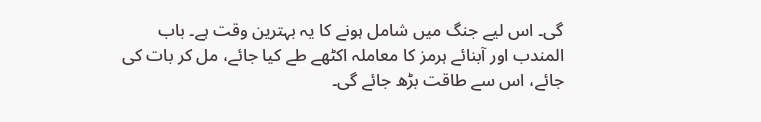گی۔ اس لیے جنگ میں شامل ہونے کا یہ بہترین وقت ہے۔ باب المندب اور آبنائے ہرمز کا معاملہ اکٹھے طے کیا جائے، مل کر بات کی جائے، اس سے طاقت بڑھ جائے گی۔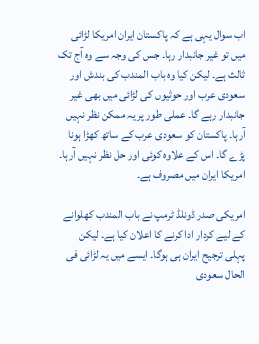اب سوال یہی ہے کہ پاکستان ایران امریکا لڑائی میں تو غیر جانبدار رہا۔ جس کی وجہ سے وہ آج تک ثالث ہے۔ لیکن کیا وہ باب المندب کی بندش اور سعودی عرب اور حوثیوں کی لڑائی میں بھی غیر جانبدار رہے گا۔ عملی طور پر یہ ممکن نظر نہیں آرہا۔ پاکستان کو سعودی عرب کے ساتھ کھڑا ہونا پڑے گا۔ اس کے علاوہ کوئی اور حل نظر نہیں آرہا۔ امریکا ایران میں مصروف ہے۔

امریکی صدر ڈونلڈ ٹرمپ نے باب المندب کھلوانے کے لیے کردار ادا کرنے کا اعلان کیا ہے۔ لیکن پہلی ترجیح ایران ہی ہوگا۔ ایسے میں یہ لڑائی فی الحال سعودی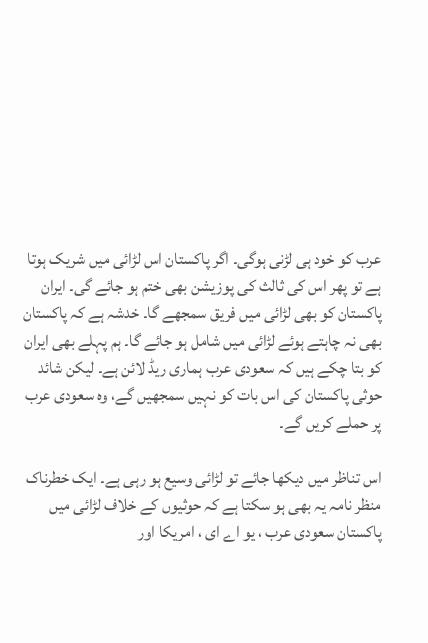عرب کو خود ہی لڑنی ہوگی۔ اگر پاکستان اس لڑائی میں شریک ہوتا ہے تو پھر اس کی ثالث کی پوزیشن بھی ختم ہو جائے گی۔ ایران پاکستان کو بھی لڑائی میں فریق سمجھے گا۔ خدشہ ہے کہ پاکستان بھی نہ چاہتے ہوئے لڑائی میں شامل ہو جائے گا۔ ہم پہلے بھی ایران کو بتا چکے ہیں کہ سعودی عرب ہماری ریڈ لائن ہے۔ لیکن شائد حوثی پاکستان کی اس بات کو نہیں سمجھیں گے، وہ سعودی عرب پر حملے کریں گے۔

اس تناظر میں دیکھا جائے تو لڑائی وسیع ہو رہی ہے۔ ایک خطرناک منظر نامہ یہ بھی ہو سکتا ہے کہ حوثیوں کے خلاف لڑائی میں پاکستان سعودی عرب ، یو اے ای ، امریکا اور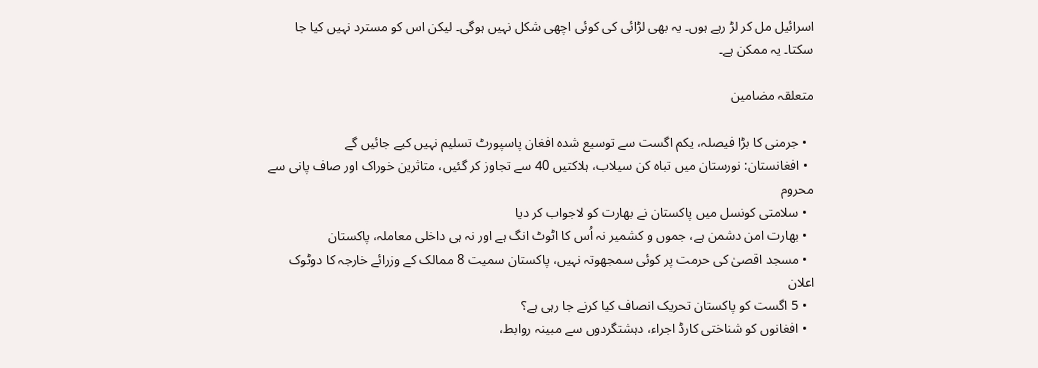اسرائیل مل کر لڑ رہے ہوں۔ یہ بھی لڑائی کی کوئی اچھی شکل نہیں ہوگی۔ لیکن اس کو مسترد نہیں کیا جا سکتا۔ یہ ممکن ہے۔

متعلقہ مضامین

  • جرمنی کا بڑا فیصلہ، یکم اگست سے توسیع شدہ افغان پاسپورٹ تسلیم نہیں کیے جائیں گے
  • افغانستان: نورستان میں تباہ کن سیلاب، ہلاکتیں 40 سے تجاوز کر گئیں، متاثرین خوراک اور صاف پانی سے محروم
  • سلامتی کونسل میں پاکستان نے بھارت کو لاجواب کر دیا
  • بھارت امن دشمن ہے، جموں و کشمیر نہ اُس کا اٹوٹ انگ ہے اور نہ ہی داخلی معاملہ، پاکستان
  • مسجد اقصیٰ کی حرمت پر کوئی سمجھوتہ نہیں، پاکستان سمیت 8 ممالک کے وزرائے خارجہ کا دوٹوک اعلان
  • 5 اگست کو پاکستان تحریک انصاف کیا کرنے جا رہی ہے؟
  • افغانوں کو شناختی کارڈ اجراء، دہشتگردوں سے مبینہ روابط،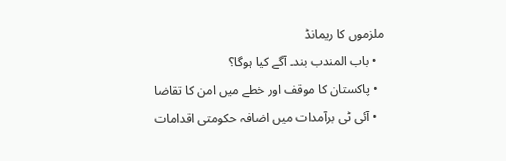ملزموں کا ریمانڈ
  • باب المندب بند۔ آگے کیا ہوگا؟
  • پاکستان کا موقف اور خطے میں امن کا تقاضا
  • آئی ٹی برآمدات میں اضافہ حکومتی اقدامات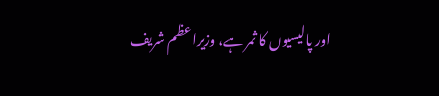اور پالیسیوں کا ثمر ہے، وزیراعظم شریف